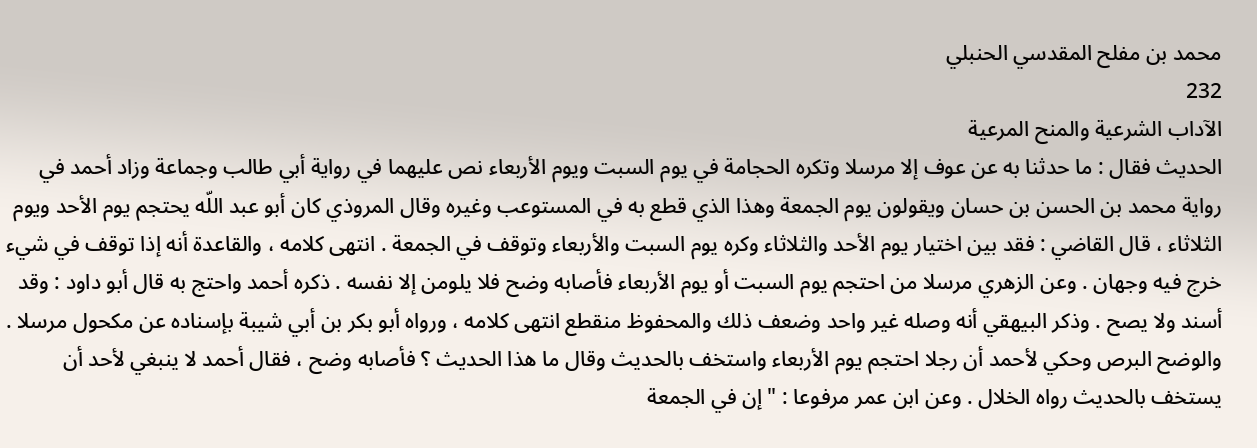محمد بن مفلح المقدسي الحنبلي
232
الآداب الشرعية والمنح المرعية
الحديث فقال : ما حدثنا به عن عوف إلا مرسلا وتكره الحجامة في يوم السبت ويوم الأربعاء نص عليهما في رواية أبي طالب وجماعة وزاد أحمد في رواية محمد بن الحسن بن حسان ويقولون يوم الجمعة وهذا الذي قطع به في المستوعب وغيره وقال المروذي كان أبو عبد اللّه يحتجم يوم الأحد ويوم الثلاثاء ، قال القاضي : فقد بين اختيار يوم الأحد والثلاثاء وكره يوم السبت والأربعاء وتوقف في الجمعة . انتهى كلامه ، والقاعدة أنه إذا توقف في شيء خرج فيه وجهان . وعن الزهري مرسلا من احتجم يوم السبت أو يوم الأربعاء فأصابه وضح فلا يلومن إلا نفسه . ذكره أحمد واحتج به قال أبو داود : وقد أسند ولا يصح . وذكر البيهقي أنه وصله غير واحد وضعف ذلك والمحفوظ منقطع انتهى كلامه ، ورواه أبو بكر بن أبي شيبة بإسناده عن مكحول مرسلا . والوضح البرص وحكي لأحمد أن رجلا احتجم يوم الأربعاء واستخف بالحديث وقال ما هذا الحديث ؟ فأصابه وضح ، فقال أحمد لا ينبغي لأحد أن يستخف بالحديث رواه الخلال . وعن ابن عمر مرفوعا : " إن في الجمعة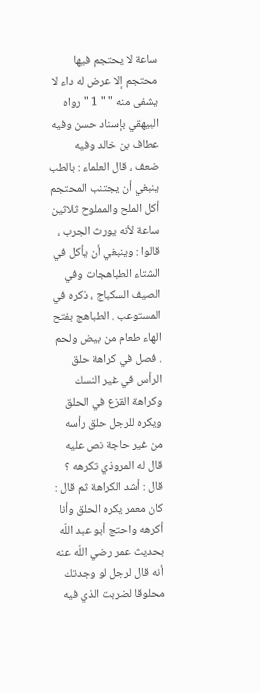ساعة لا يحتجم فيها محتجم إلا عرض له داء لا يشفى منه " " 1 " رواه البيهقي بإسناد حسن وفيه عطاف بن خالد وفيه ضعف ، قال العلماء : بالطب ينبغي أن يجتنب المحتجم أكل الملح والمملوح ثلاثين ساعة لأنه يورث الجرب ، قالوا : وينبغي أن يأكل في الشتاء الطباهجات وفي الصيف السكباج ، ذكره في المستوعب . الطباهج بفتح الهاء طعام من بيض ولحم . فصل في كراهة حلق الرأس في غير النسك وكراهة القزع في الحلق ويكره للرجل حلق رأسه من غير حاجة نص عليه قال له المروذي تكرهه ؟ قال : أشد الكراهة ثم قال : كان معمر يكره الحلق وأنا أكرهه واحتج أبو عبد اللّه بحديث عمر رضي اللّه عنه أنه قال لرجل لو وجدتك محلوقا لضربت الذي فيه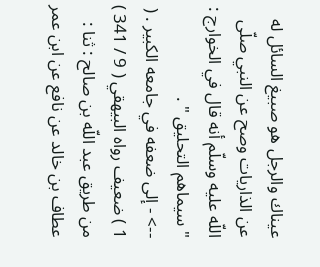عيناك والرجل هو صبيغ السائل له عن الذاريات وصح عن النبي صلّى اللّه عليه وسلّم أنه قال في الخوارج : " سيماهم التحليق " .
--> - إلى ضعفه في جامعه الكبير . ( 1 ) ضعيف رواه البيهقي ( 9 / 341 ) من طريق عبد اللّه بن صالح : ثنا : عطاف بن خالد عن نافع عن ابن عمر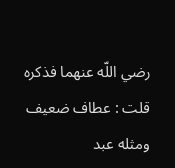رضي اللّه عنهما فذكره قلت : عطاف ضعيف ومثله عبد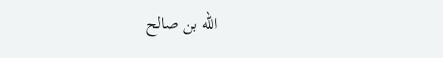اللّه بن صالح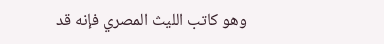وهو كاتب الليث المصري فإنه قد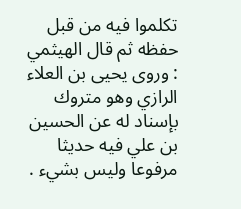تكلموا فيه من قبل حفظه ثم قال الهيثمي : وروى يحيى بن العلاء الرازي وهو متروك بإسناد له عن الحسين بن علي فيه حديثا مرفوعا وليس بشيء .